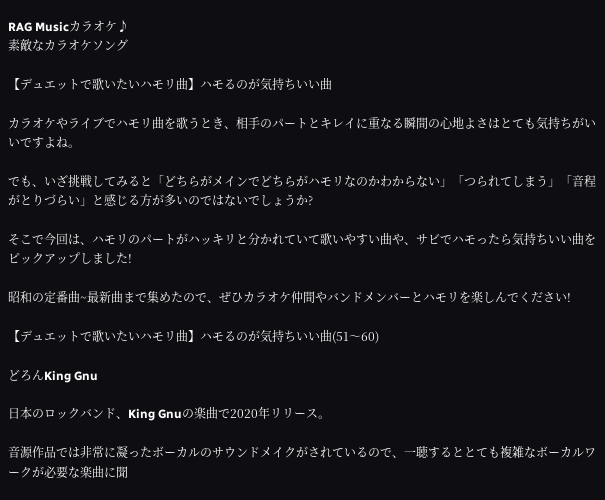RAG Musicカラオケ♪
素敵なカラオケソング

【デュエットで歌いたいハモリ曲】ハモるのが気持ちいい曲

カラオケやライブでハモリ曲を歌うとき、相手のパートとキレイに重なる瞬間の心地よさはとても気持ちがいいですよね。

でも、いざ挑戦してみると「どちらがメインでどちらがハモリなのかわからない」「つられてしまう」「音程がとりづらい」と感じる方が多いのではないでしょうか?

そこで今回は、ハモリのパートがハッキリと分かれていて歌いやすい曲や、サビでハモったら気持ちいい曲をピックアップしました!

昭和の定番曲~最新曲まで集めたので、ぜひカラオケ仲間やバンドメンバーとハモリを楽しんでください!

【デュエットで歌いたいハモリ曲】ハモるのが気持ちいい曲(51〜60)

どろんKing Gnu

日本のロックバンド、King Gnuの楽曲で2020年リリース。

音源作品では非常に凝ったボーカルのサウンドメイクがされているので、一聴するととても複雑なボーカルワークが必要な楽曲に聞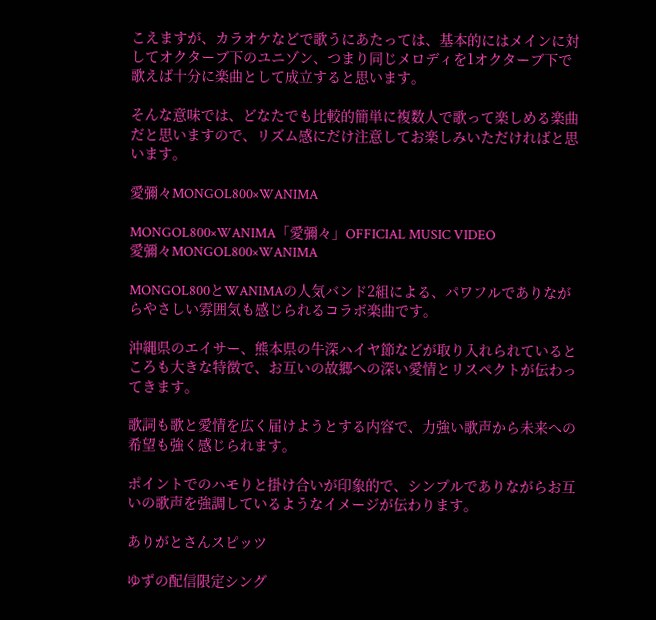こえますが、カラオケなどで歌うにあたっては、基本的にはメインに対してオクターブ下のユニゾン、つまり同じメロディを1オクターブ下で歌えば十分に楽曲として成立すると思います。

そんな意味では、どなたでも比較的簡単に複数人で歌って楽しめる楽曲だと思いますので、リズム感にだけ注意してお楽しみいただければと思います。

愛彌々MONGOL800×WANIMA

MONGOL800×WANIMA「愛彌々」OFFICIAL MUSIC VIDEO
愛彌々MONGOL800×WANIMA

MONGOL800とWANIMAの人気バンド2組による、パワフルでありながらやさしい雰囲気も感じられるコラボ楽曲です。

沖縄県のエイサー、熊本県の牛深ハイヤ節などが取り入れられているところも大きな特徴で、お互いの故郷への深い愛情とリスペクトが伝わってきます。

歌詞も歌と愛情を広く届けようとする内容で、力強い歌声から未来への希望も強く感じられます。

ポイントでのハモりと掛け合いが印象的で、シンプルでありながらお互いの歌声を強調しているようなイメージが伝わります。

ありがとさんスピッツ

ゆずの配信限定シング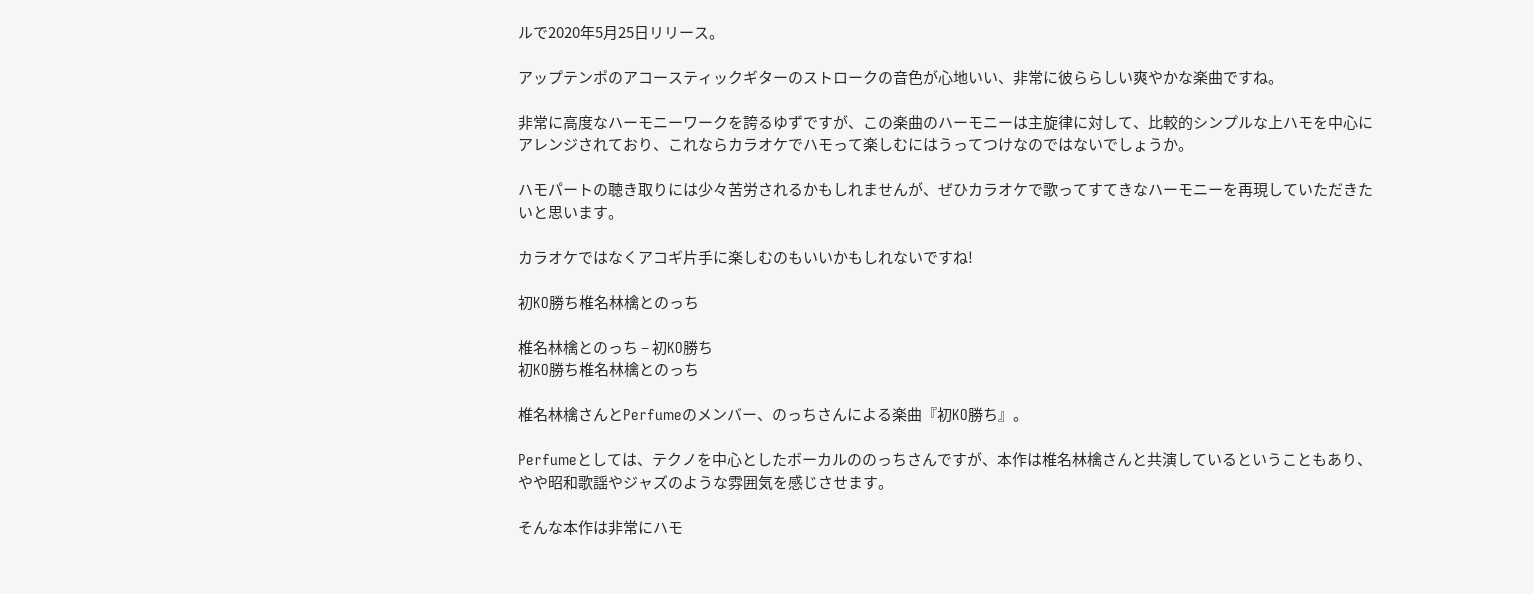ルで2020年5月25日リリース。

アップテンポのアコースティックギターのストロークの音色が心地いい、非常に彼ららしい爽やかな楽曲ですね。

非常に高度なハーモニーワークを誇るゆずですが、この楽曲のハーモニーは主旋律に対して、比較的シンプルな上ハモを中心にアレンジされており、これならカラオケでハモって楽しむにはうってつけなのではないでしょうか。

ハモパートの聴き取りには少々苦労されるかもしれませんが、ぜひカラオケで歌ってすてきなハーモニーを再現していただきたいと思います。

カラオケではなくアコギ片手に楽しむのもいいかもしれないですね!

初KO勝ち椎名林檎とのっち

椎名林檎とのっち – 初KO勝ち
初KO勝ち椎名林檎とのっち

椎名林檎さんとPerfumeのメンバー、のっちさんによる楽曲『初KO勝ち』。

Perfumeとしては、テクノを中心としたボーカルののっちさんですが、本作は椎名林檎さんと共演しているということもあり、やや昭和歌謡やジャズのような雰囲気を感じさせます。

そんな本作は非常にハモ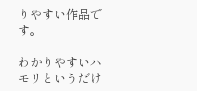りやすい作品です。

わかりやすいハモリというだけ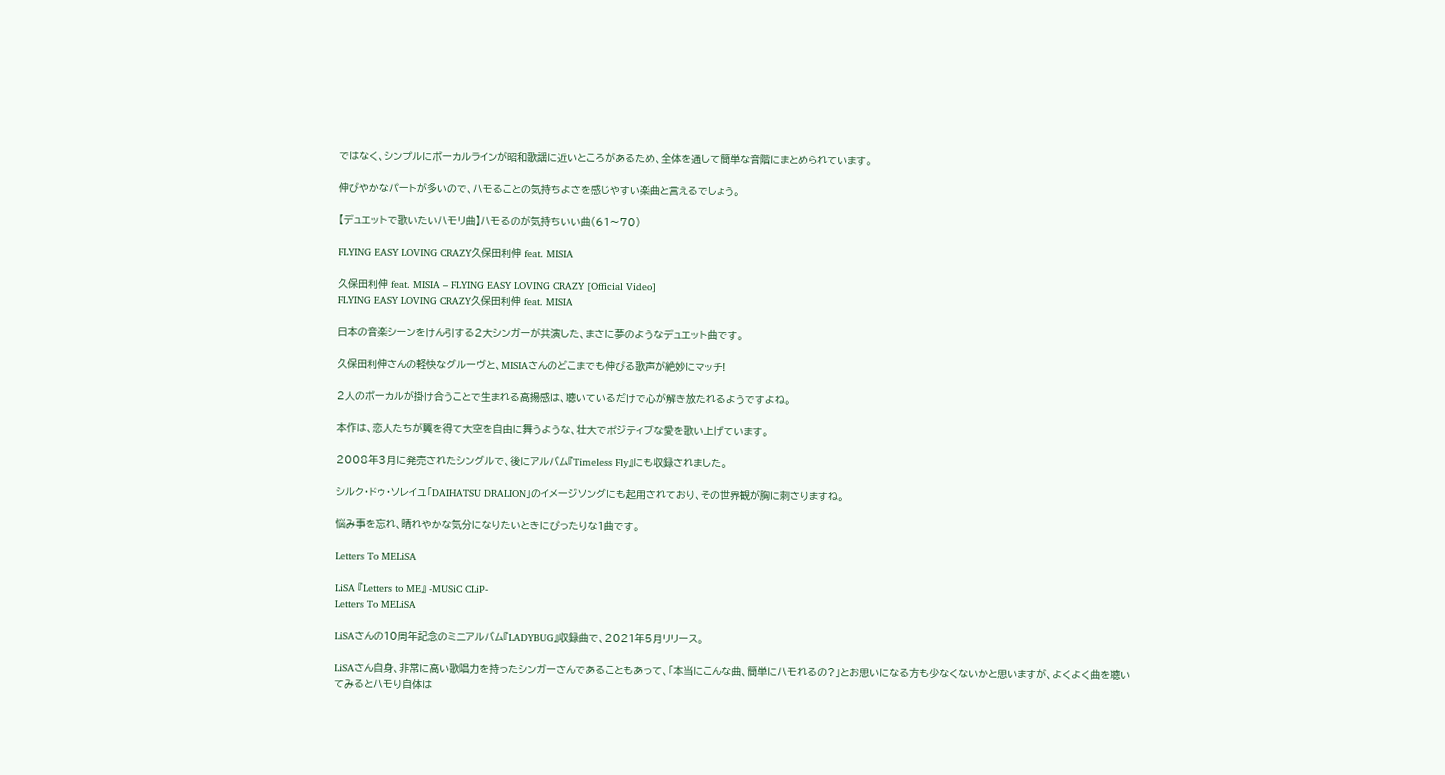ではなく、シンプルにボーカルラインが昭和歌謡に近いところがあるため、全体を通して簡単な音階にまとめられています。

伸びやかなパートが多いので、ハモることの気持ちよさを感じやすい楽曲と言えるでしょう。

【デュエットで歌いたいハモリ曲】ハモるのが気持ちいい曲(61〜70)

FLYING EASY LOVING CRAZY久保田利伸 feat. MISIA

久保田利伸 feat. MISIA – FLYING EASY LOVING CRAZY [Official Video]
FLYING EASY LOVING CRAZY久保田利伸 feat. MISIA

日本の音楽シーンをけん引する2大シンガーが共演した、まさに夢のようなデュエット曲です。

久保田利伸さんの軽快なグルーヴと、MISIAさんのどこまでも伸びる歌声が絶妙にマッチ!

2人のボーカルが掛け合うことで生まれる高揚感は、聴いているだけで心が解き放たれるようですよね。

本作は、恋人たちが翼を得て大空を自由に舞うような、壮大でポジティブな愛を歌い上げています。

2008年3月に発売されたシングルで、後にアルバム『Timeless Fly』にも収録されました。

シルク・ドゥ・ソレイユ「DAIHATSU DRALION」のイメージソングにも起用されており、その世界観が胸に刺さりますね。

悩み事を忘れ、晴れやかな気分になりたいときにぴったりな1曲です。

Letters To MELiSA

LiSA 『Letters to ME』 -MUSiC CLiP-
Letters To MELiSA

LiSAさんの10周年記念のミニアルバム『LADYBUG』収録曲で、2021年5月リリース。

LiSAさん自身、非常に高い歌唱力を持ったシンガーさんであることもあって、「本当にこんな曲、簡単にハモれるの?」とお思いになる方も少なくないかと思いますが、よくよく曲を聴いてみるとハモり自体は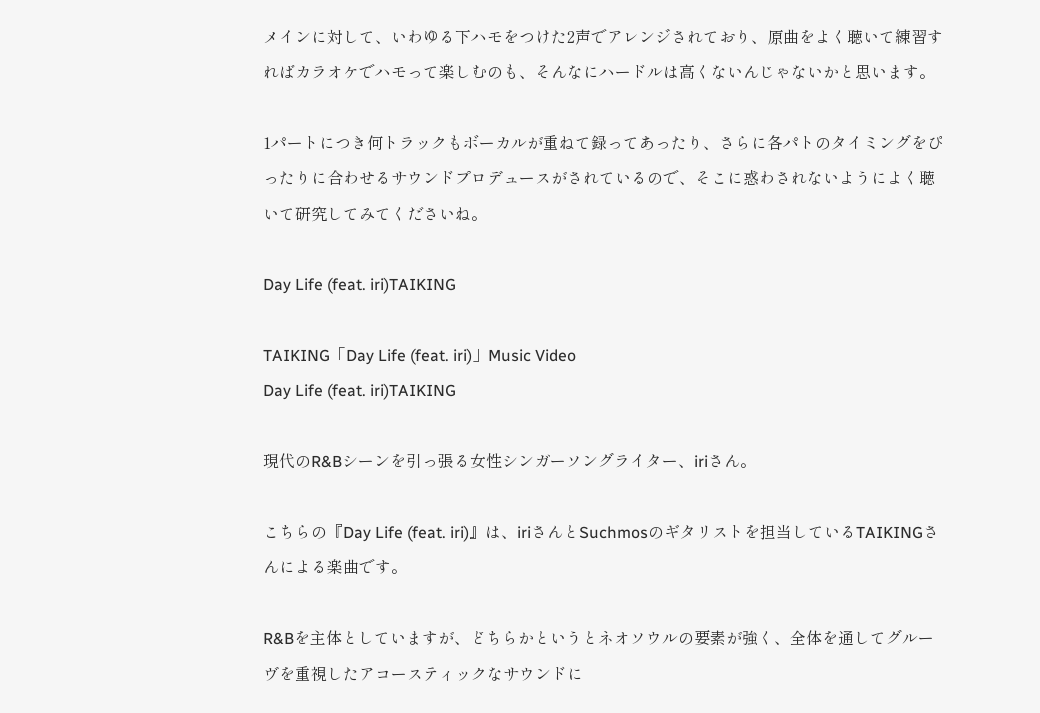メインに対して、いわゆる下ハモをつけた2声でアレンジされており、原曲をよく聴いて練習すればカラオケでハモって楽しむのも、そんなにハードルは高くないんじゃないかと思います。

1パートにつき何トラックもボーカルが重ねて録ってあったり、さらに各パトのタイミングをぴったりに合わせるサウンドプロデュースがされているので、そこに惑わされないようによく聴いて研究してみてくださいね。

Day Life (feat. iri)TAIKING

TAIKING「Day Life (feat. iri)」Music Video
Day Life (feat. iri)TAIKING

現代のR&Bシーンを引っ張る女性シンガーソングライター、iriさん。

こちらの『Day Life (feat. iri)』は、iriさんとSuchmosのギタリストを担当しているTAIKINGさんによる楽曲です。

R&Bを主体としていますが、どちらかというとネオソウルの要素が強く、全体を通してグルーヴを重視したアコースティックなサウンドに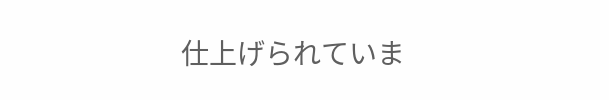仕上げられていま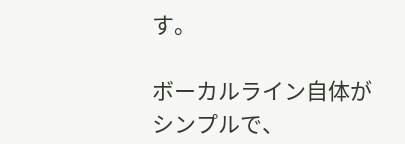す。

ボーカルライン自体がシンプルで、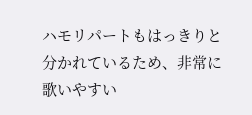ハモリパートもはっきりと分かれているため、非常に歌いやすい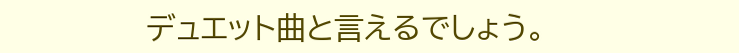デュエット曲と言えるでしょう。